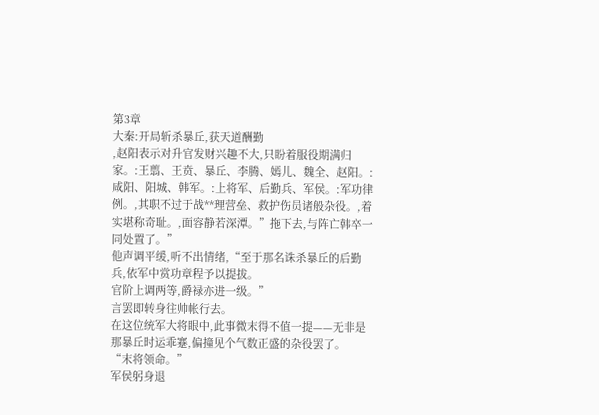第3章
大秦:开局斩杀暴丘,获天道酬勤
,赵阳表示对升官发财兴趣不大,只盼着服役期满归家。:王翦、王贲、暴丘、李腾、嫣儿、魏全、赵阳。:咸阳、阳城、韩军。:上将军、后勤兵、军侯。:军功律例。,其职不过于战**理营垒、救护伤员诸般杂役。,着实堪称奇耻。,面容静若深潭。”拖下去,与阵亡韩卒一同处置了。”
他声调平缓,听不出情绪,“至于那名诛杀暴丘的后勤兵,依军中赏功章程予以提拔。
官阶上调两等,爵禄亦进一级。”
言罢即转身往帅帐行去。
在这位统军大将眼中,此事微末得不值一提——无非是那暴丘时运乖蹇,偏撞见个气数正盛的杂役罢了。
“末将领命。”
军侯躬身退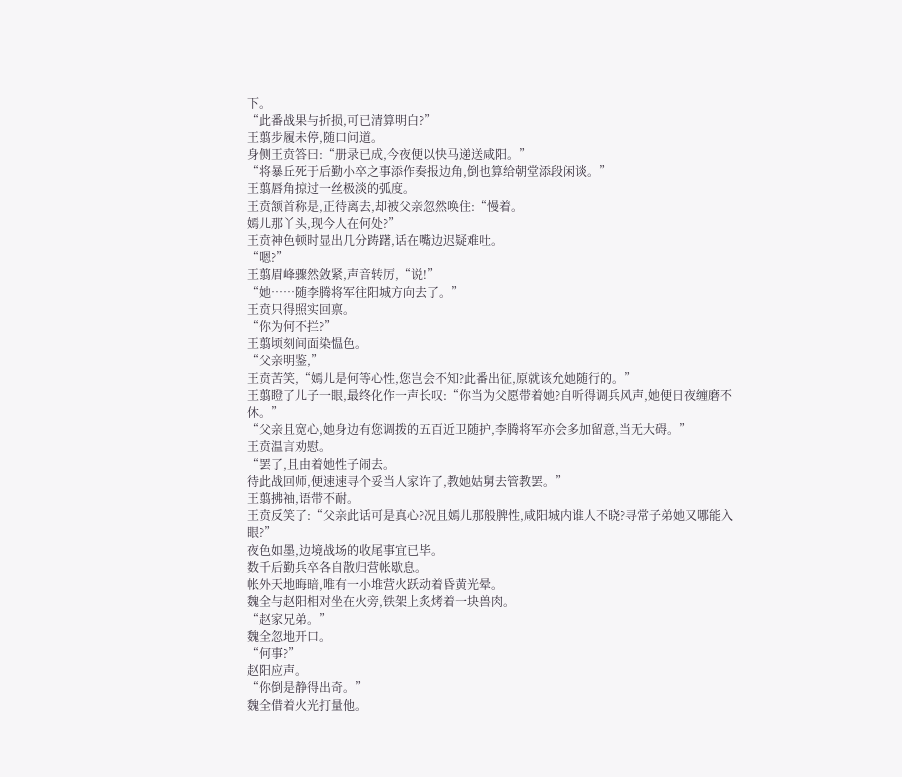下。
“此番战果与折损,可已清算明白?”
王翦步履未停,随口问道。
身侧王贲答曰:“册录已成,今夜便以快马递送咸阳。”
“将暴丘死于后勤小卒之事添作奏报边角,倒也算给朝堂添段闲谈。”
王翦唇角掠过一丝极淡的弧度。
王贲颔首称是,正待离去,却被父亲忽然唤住:“慢着。
嫣儿那丫头,现今人在何处?”
王贲神色顿时显出几分踌躇,话在嘴边迟疑难吐。
“嗯?”
王翦眉峰骤然敛紧,声音转厉,“说!”
“她……随李腾将军往阳城方向去了。”
王贲只得照实回禀。
“你为何不拦?”
王翦顷刻间面染愠色。
“父亲明鉴,”
王贲苦笑,“嫣儿是何等心性,您岂会不知?此番出征,原就该允她随行的。”
王翦瞪了儿子一眼,最终化作一声长叹:“你当为父愿带着她?自听得调兵风声,她便日夜缠磨不休。”
“父亲且宽心,她身边有您调拨的五百近卫随护,李腾将军亦会多加留意,当无大碍。”
王贲温言劝慰。
“罢了,且由着她性子闹去。
待此战回师,便速速寻个妥当人家许了,教她姑舅去管教罢。”
王翦拂袖,语带不耐。
王贲反笑了:“父亲此话可是真心?况且嫣儿那般脾性,咸阳城内谁人不晓?寻常子弟她又哪能入眼?”
夜色如墨,边境战场的收尾事宜已毕。
数千后勤兵卒各自散归营帐歇息。
帐外天地晦暗,唯有一小堆营火跃动着昏黄光晕。
魏全与赵阳相对坐在火旁,铁架上炙烤着一块兽肉。
“赵家兄弟。”
魏全忽地开口。
“何事?”
赵阳应声。
“你倒是静得出奇。”
魏全借着火光打量他。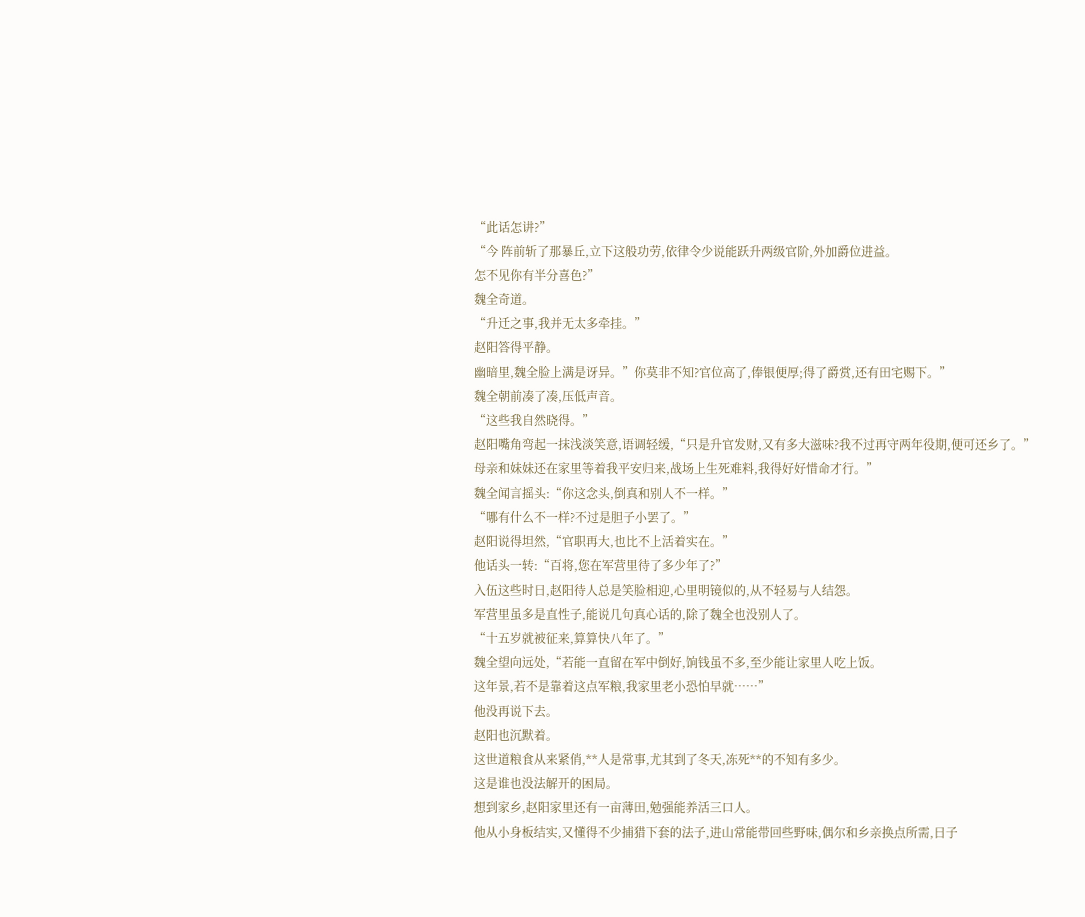“此话怎讲?”
“今 阵前斩了那暴丘,立下这般功劳,依律令少说能跃升两级官阶,外加爵位进益。
怎不见你有半分喜色?”
魏全奇道。
“升迁之事,我并无太多牵挂。”
赵阳答得平静。
幽暗里,魏全脸上满是讶异。”你莫非不知?官位高了,俸银便厚;得了爵赏,还有田宅赐下。”
魏全朝前凑了凑,压低声音。
“这些我自然晓得。”
赵阳嘴角弯起一抹浅淡笑意,语调轻缓,“只是升官发财,又有多大滋味?我不过再守两年役期,便可还乡了。”
母亲和妹妹还在家里等着我平安归来,战场上生死难料,我得好好惜命才行。”
魏全闻言摇头:“你这念头,倒真和别人不一样。”
“哪有什么不一样?不过是胆子小罢了。”
赵阳说得坦然,“官职再大,也比不上活着实在。”
他话头一转:“百将,您在军营里待了多少年了?”
入伍这些时日,赵阳待人总是笑脸相迎,心里明镜似的,从不轻易与人结怨。
军营里虽多是直性子,能说几句真心话的,除了魏全也没别人了。
“十五岁就被征来,算算快八年了。”
魏全望向远处,“若能一直留在军中倒好,饷钱虽不多,至少能让家里人吃上饭。
这年景,若不是靠着这点军粮,我家里老小恐怕早就……”
他没再说下去。
赵阳也沉默着。
这世道粮食从来紧俏,**人是常事,尤其到了冬天,冻死**的不知有多少。
这是谁也没法解开的困局。
想到家乡,赵阳家里还有一亩薄田,勉强能养活三口人。
他从小身板结实,又懂得不少捕猎下套的法子,进山常能带回些野味,偶尔和乡亲换点所需,日子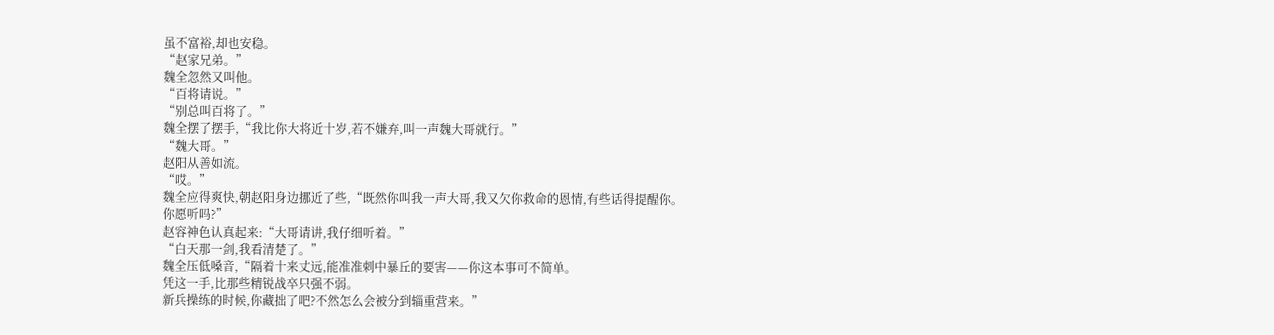虽不富裕,却也安稳。
“赵家兄弟。”
魏全忽然又叫他。
“百将请说。”
“别总叫百将了。”
魏全摆了摆手,“我比你大将近十岁,若不嫌弃,叫一声魏大哥就行。”
“魏大哥。”
赵阳从善如流。
“哎。”
魏全应得爽快,朝赵阳身边挪近了些,“既然你叫我一声大哥,我又欠你救命的恩情,有些话得提醒你。
你愿听吗?”
赵容神色认真起来:“大哥请讲,我仔细听着。”
“白天那一剑,我看清楚了。”
魏全压低嗓音,“隔着十来丈远,能准准刺中暴丘的要害——你这本事可不简单。
凭这一手,比那些精锐战卒只强不弱。
新兵操练的时候,你藏拙了吧?不然怎么会被分到辎重营来。”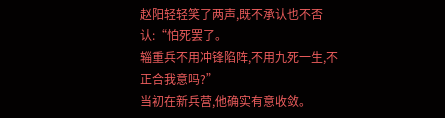赵阳轻轻笑了两声,既不承认也不否认:“怕死罢了。
辎重兵不用冲锋陷阵,不用九死一生,不正合我意吗?”
当初在新兵营,他确实有意收敛。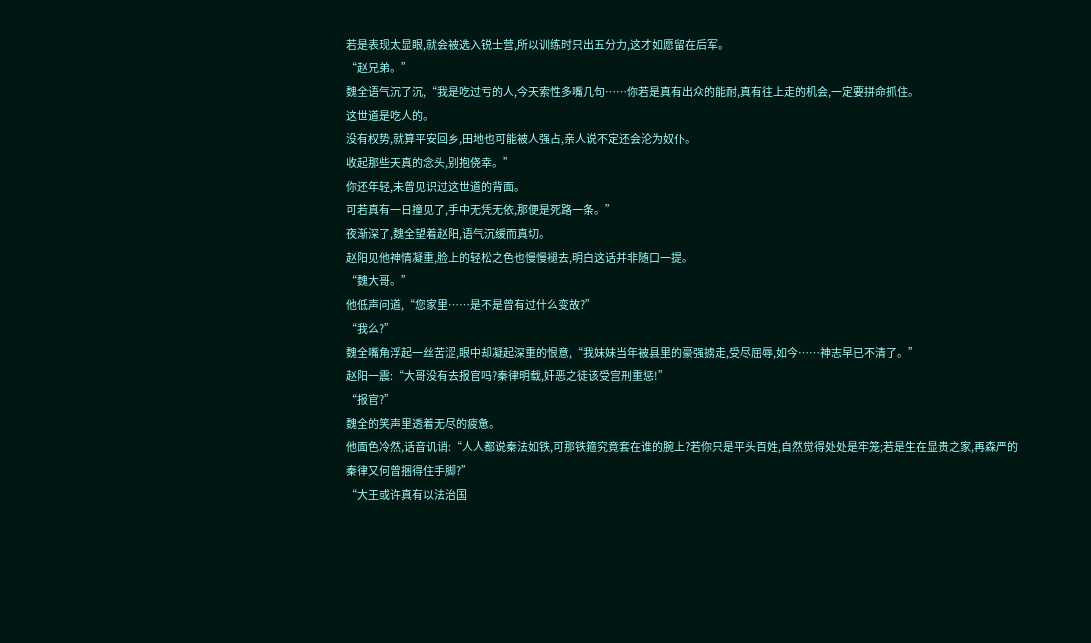若是表现太显眼,就会被选入锐士营,所以训练时只出五分力,这才如愿留在后军。
“赵兄弟。”
魏全语气沉了沉,“我是吃过亏的人,今天索性多嘴几句……你若是真有出众的能耐,真有往上走的机会,一定要拼命抓住。
这世道是吃人的。
没有权势,就算平安回乡,田地也可能被人强占,亲人说不定还会沦为奴仆。
收起那些天真的念头,别抱侥幸。”
你还年轻,未曾见识过这世道的背面。
可若真有一日撞见了,手中无凭无依,那便是死路一条。”
夜渐深了,魏全望着赵阳,语气沉缓而真切。
赵阳见他神情凝重,脸上的轻松之色也慢慢褪去,明白这话并非随口一提。
“魏大哥。”
他低声问道,“您家里……是不是曾有过什么变故?”
“我么?”
魏全嘴角浮起一丝苦涩,眼中却凝起深重的恨意,“我妹妹当年被县里的豪强掳走,受尽屈辱,如今……神志早已不清了。”
赵阳一震:“大哥没有去报官吗?秦律明载,奸恶之徒该受宫刑重惩!”
“报官?”
魏全的笑声里透着无尽的疲惫。
他面色冷然,话音讥诮:“人人都说秦法如铁,可那铁箍究竟套在谁的腕上?若你只是平头百姓,自然觉得处处是牢笼;若是生在显贵之家,再森严的秦律又何曾捆得住手脚?”
“大王或许真有以法治国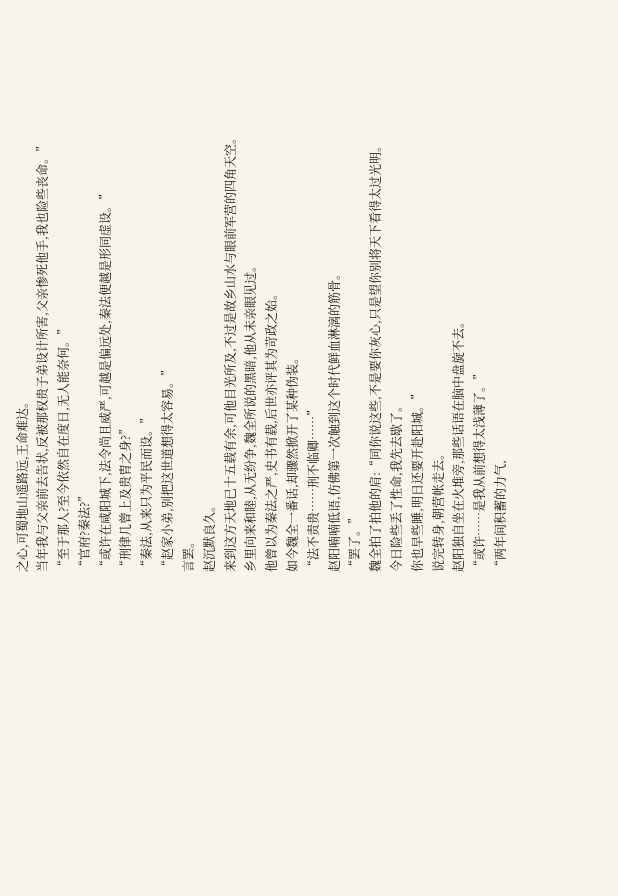之心,可蜀地山遥路远,王命难达。
当年我与父亲前去告状,反被那权贵子弟设计所害,父亲惨死他手,我也险些丧命。”
“至于那人?至今依然自在度日,无人能奈何。”
“官府?秦法?”
“或许在咸阳城下,法令尚且威严,可越是偏远处,秦法便越是形同虚设。”
“刑律几曾上及贵胄之身?”
“秦法,从来只为平民而设。”
“赵家小弟,别把这世道想得太容易。”
言罢。
赵沉默良久。
来到这方天地已十五载有余,可他目光所及,不过是故乡山水与眼前军营的四角天空。
乡里向来和睦,从无纷争,魏全所说的黑暗,他从未亲眼见过。
他曾以为秦法之严,史书有载,后世亦评其为苛政之始。
如今魏全一番话,却骤然掀开了某种伪装。
“法不责贵……刑不临卿……”
赵阳喃喃低语,仿佛第一次触到这个时代鲜血淋漓的筋骨。
“罢了。”
魏全拍了拍他的肩:“同你说这些,不是要你灰心,只是望你别将天下看得太过光明。
今日险些丢了性命,我先去歇了。
你也早些睡,明日还要开赴阳城。”
说完转身,朝营帐走去。
赵阳独自坐在火堆旁,那些话语在脑中盘旋不去。
“或许……是我从前想得太浅薄了。”
“两年间积蓄的力气,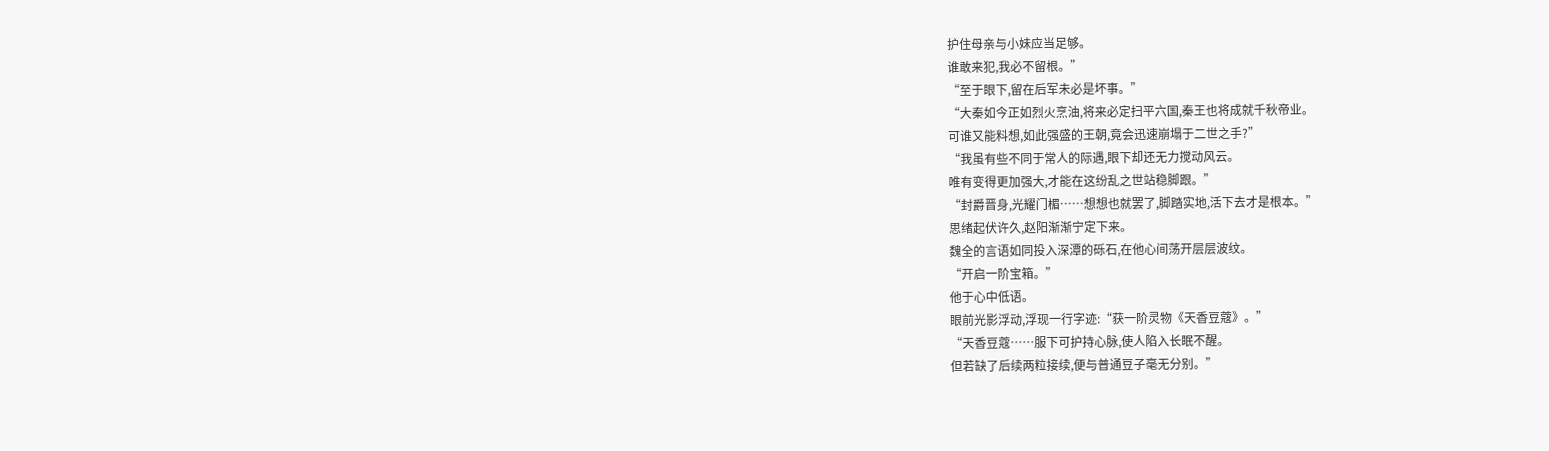护住母亲与小妹应当足够。
谁敢来犯,我必不留根。”
“至于眼下,留在后军未必是坏事。”
“大秦如今正如烈火烹油,将来必定扫平六国,秦王也将成就千秋帝业。
可谁又能料想,如此强盛的王朝,竟会迅速崩塌于二世之手?”
“我虽有些不同于常人的际遇,眼下却还无力搅动风云。
唯有变得更加强大,才能在这纷乱之世站稳脚跟。”
“封爵晋身,光耀门楣……想想也就罢了,脚踏实地,活下去才是根本。”
思绪起伏许久,赵阳渐渐宁定下来。
魏全的言语如同投入深潭的砾石,在他心间荡开层层波纹。
“开启一阶宝箱。”
他于心中低语。
眼前光影浮动,浮现一行字迹:“获一阶灵物《天香豆蔻》。”
“天香豆蔻……服下可护持心脉,使人陷入长眠不醒。
但若缺了后续两粒接续,便与普通豆子毫无分别。”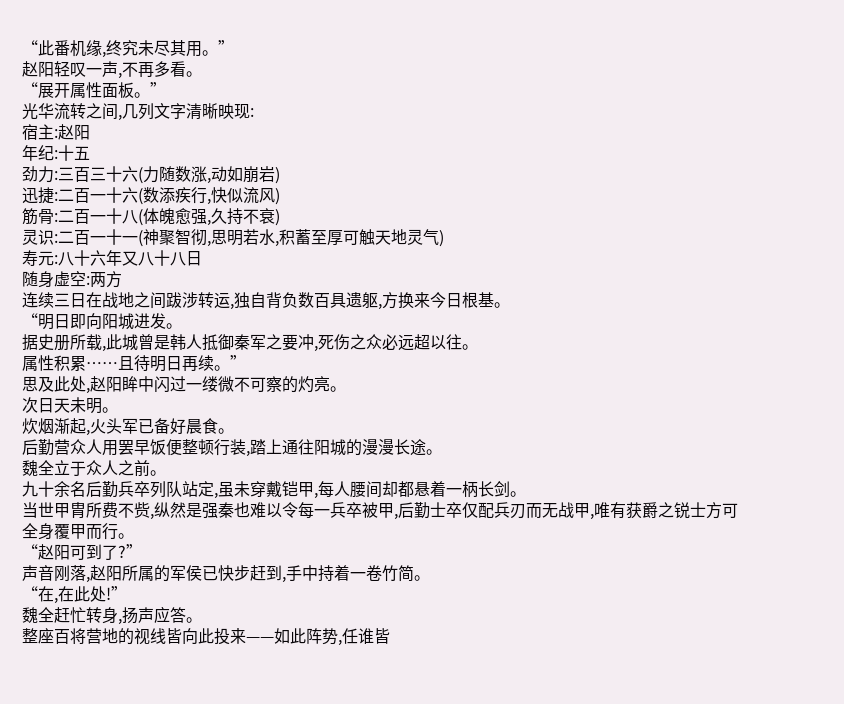“此番机缘,终究未尽其用。”
赵阳轻叹一声,不再多看。
“展开属性面板。”
光华流转之间,几列文字清晰映现:
宿主:赵阳
年纪:十五
劲力:三百三十六(力随数涨,动如崩岩)
迅捷:二百一十六(数添疾行,快似流风)
筋骨:二百一十八(体魄愈强,久持不衰)
灵识:二百一十一(神聚智彻,思明若水,积蓄至厚可触天地灵气)
寿元:八十六年又八十八日
随身虚空:两方
连续三日在战地之间跋涉转运,独自背负数百具遗躯,方换来今日根基。
“明日即向阳城进发。
据史册所载,此城曾是韩人抵御秦军之要冲,死伤之众必远超以往。
属性积累……且待明日再续。”
思及此处,赵阳眸中闪过一缕微不可察的灼亮。
次日天未明。
炊烟渐起,火头军已备好晨食。
后勤营众人用罢早饭便整顿行装,踏上通往阳城的漫漫长途。
魏全立于众人之前。
九十余名后勤兵卒列队站定,虽未穿戴铠甲,每人腰间却都悬着一柄长剑。
当世甲胄所费不赀,纵然是强秦也难以令每一兵卒被甲,后勤士卒仅配兵刃而无战甲,唯有获爵之锐士方可全身覆甲而行。
“赵阳可到了?”
声音刚落,赵阳所属的军侯已快步赶到,手中持着一卷竹简。
“在,在此处!”
魏全赶忙转身,扬声应答。
整座百将营地的视线皆向此投来——如此阵势,任谁皆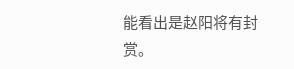能看出是赵阳将有封赏。